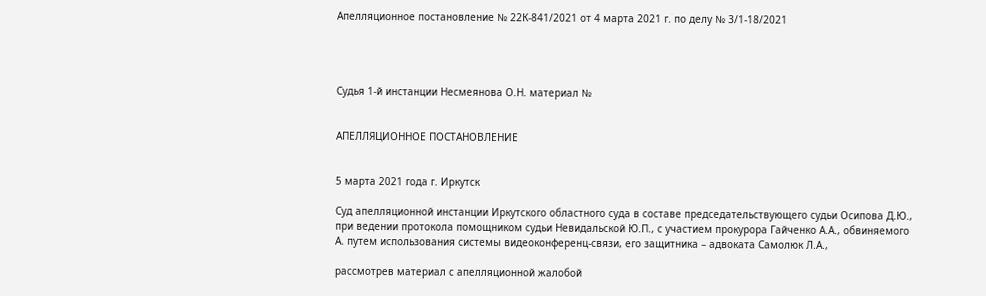Апелляционное постановление № 22К-841/2021 от 4 марта 2021 г. по делу № 3/1-18/2021




Судья 1-й инстанции Несмеянова О.Н. материал №


АПЕЛЛЯЦИОННОЕ ПОСТАНОВЛЕНИЕ


5 марта 2021 года г. Иркутск

Суд апелляционной инстанции Иркутского областного суда в составе председательствующего судьи Осипова Д.Ю., при ведении протокола помощником судьи Невидальской Ю.П., с участием прокурора Гайченко А.А., обвиняемого А. путем использования системы видеоконференц-связи, его защитника – адвоката Самолюк Л.А.,

рассмотрев материал с апелляционной жалобой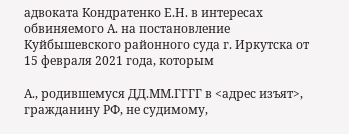адвоката Кондратенко Е.Н. в интересах обвиняемого А. на постановление Куйбышевского районного суда г. Иркутска от 15 февраля 2021 года, которым

А., родившемуся ДД.ММ.ГГГГ в <адрес изъят>, гражданину РФ, не судимому,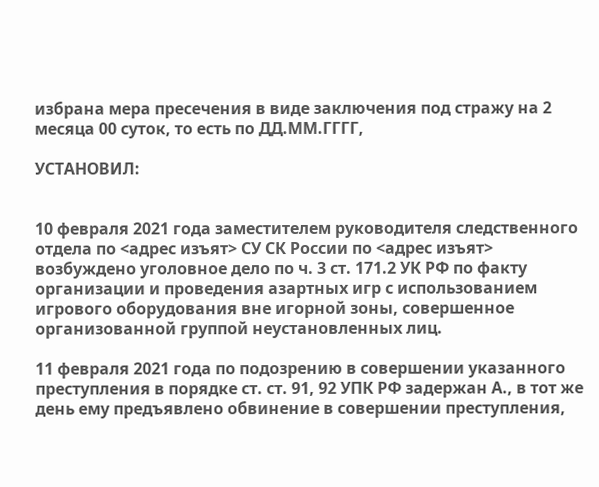избрана мера пресечения в виде заключения под стражу на 2 месяца 00 суток, то есть по ДД.ММ.ГГГГ,

УСТАНОВИЛ:


10 февраля 2021 года заместителем руководителя следственного отдела по <адрес изъят> СУ СК России по <адрес изъят> возбуждено уголовное дело по ч. 3 ст. 171.2 УК РФ по факту организации и проведения азартных игр с использованием игрового оборудования вне игорной зоны, совершенное организованной группой неустановленных лиц.

11 февраля 2021 года по подозрению в совершении указанного преступления в порядке ст. ст. 91, 92 УПК РФ задержан А., в тот же день ему предъявлено обвинение в совершении преступления,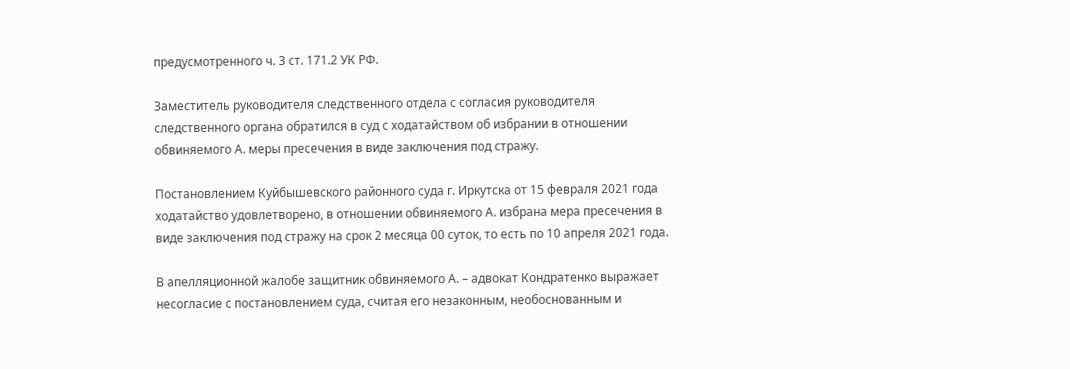предусмотренного ч. 3 ст. 171.2 УК РФ.

Заместитель руководителя следственного отдела с согласия руководителя следственного органа обратился в суд с ходатайством об избрании в отношении обвиняемого А. меры пресечения в виде заключения под стражу.

Постановлением Куйбышевского районного суда г. Иркутска от 15 февраля 2021 года ходатайство удовлетворено, в отношении обвиняемого А. избрана мера пресечения в виде заключения под стражу на срок 2 месяца 00 суток, то есть по 10 апреля 2021 года.

В апелляционной жалобе защитник обвиняемого А. – адвокат Кондратенко выражает несогласие с постановлением суда, считая его незаконным, необоснованным и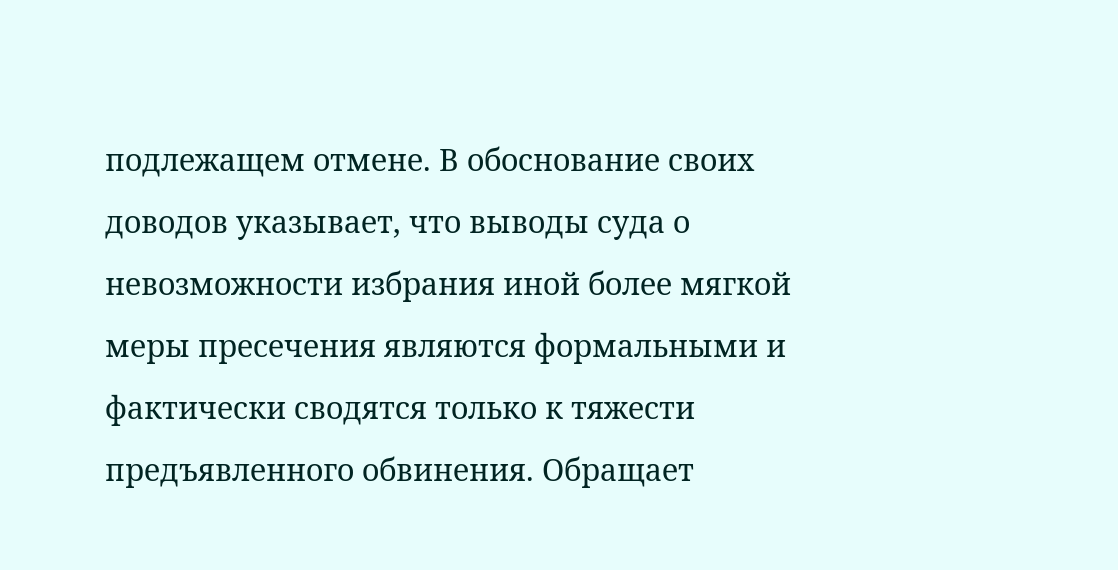подлежащем отмене. В обоснование своих доводов указывает, что выводы суда о невозможности избрания иной более мягкой меры пресечения являются формальными и фактически сводятся только к тяжести предъявленного обвинения. Обращает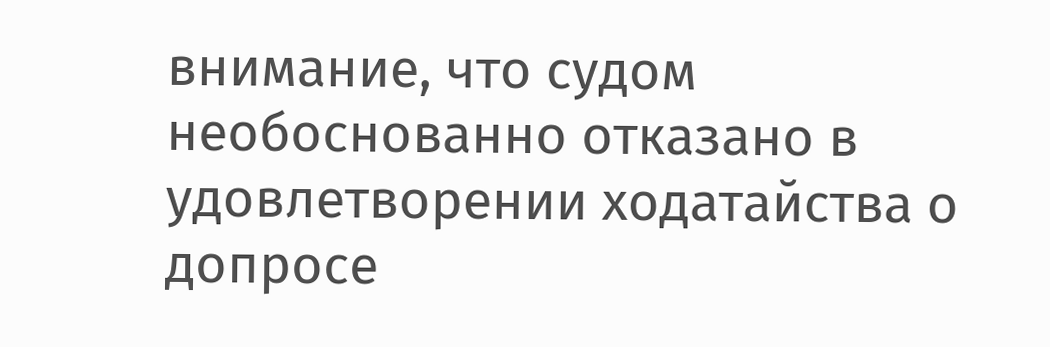внимание, что судом необоснованно отказано в удовлетворении ходатайства о допросе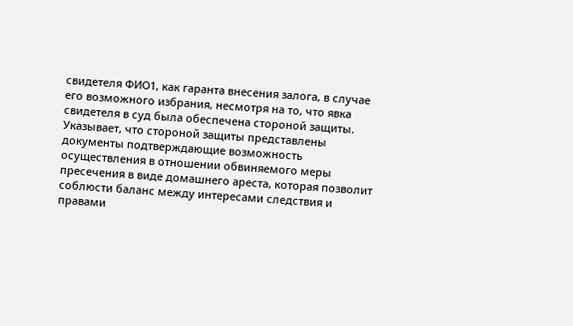свидетеля ФИО1, как гаранта внесения залога, в случае его возможного избрания, несмотря на то, что явка свидетеля в суд была обеспечена стороной защиты. Указывает, что стороной защиты представлены документы подтверждающие возможность осуществления в отношении обвиняемого меры пресечения в виде домашнего ареста, которая позволит соблюсти баланс между интересами следствия и правами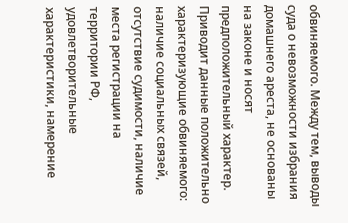обвиняемого. Между тем, выводы суда о невозможности избрания домашнего ареста, не основаны на законе и носят предположительный характер. Приводит данные положительно характеризующие обвиняемого: наличие социальных связей, отсутствие судимости, наличие места регистрации на территории РФ, удовлетворительные характеристики, намерение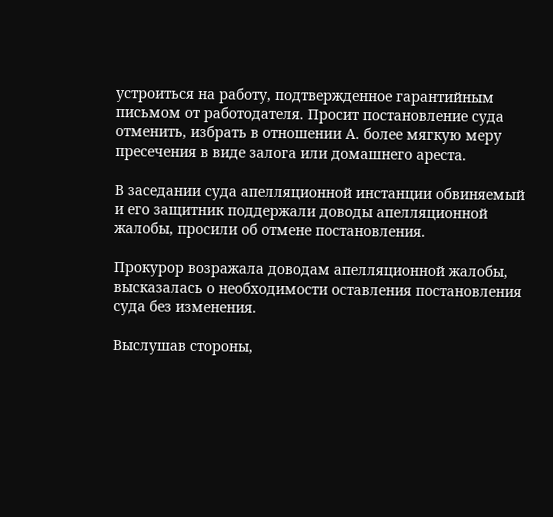устроиться на работу, подтвержденное гарантийным письмом от работодателя. Просит постановление суда отменить, избрать в отношении А. более мягкую меру пресечения в виде залога или домашнего ареста.

В заседании суда апелляционной инстанции обвиняемый и его защитник поддержали доводы апелляционной жалобы, просили об отмене постановления.

Прокурор возражала доводам апелляционной жалобы, высказалась о необходимости оставления постановления суда без изменения.

Выслушав стороны,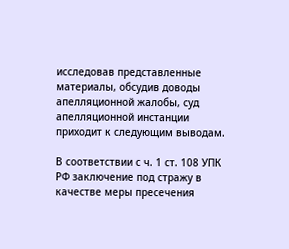исследовав представленные материалы, обсудив доводы апелляционной жалобы, суд апелляционной инстанции приходит к следующим выводам.

В соответствии с ч. 1 ст. 108 УПК РФ заключение под стражу в качестве меры пресечения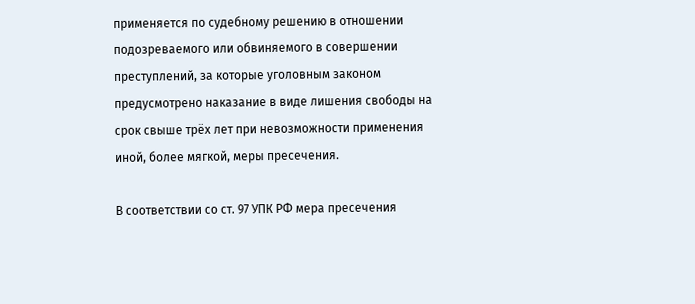применяется по судебному решению в отношении подозреваемого или обвиняемого в совершении преступлений, за которые уголовным законом предусмотрено наказание в виде лишения свободы на срок свыше трёх лет при невозможности применения иной, более мягкой, меры пресечения.

В соответствии со ст. 97 УПК РФ мера пресечения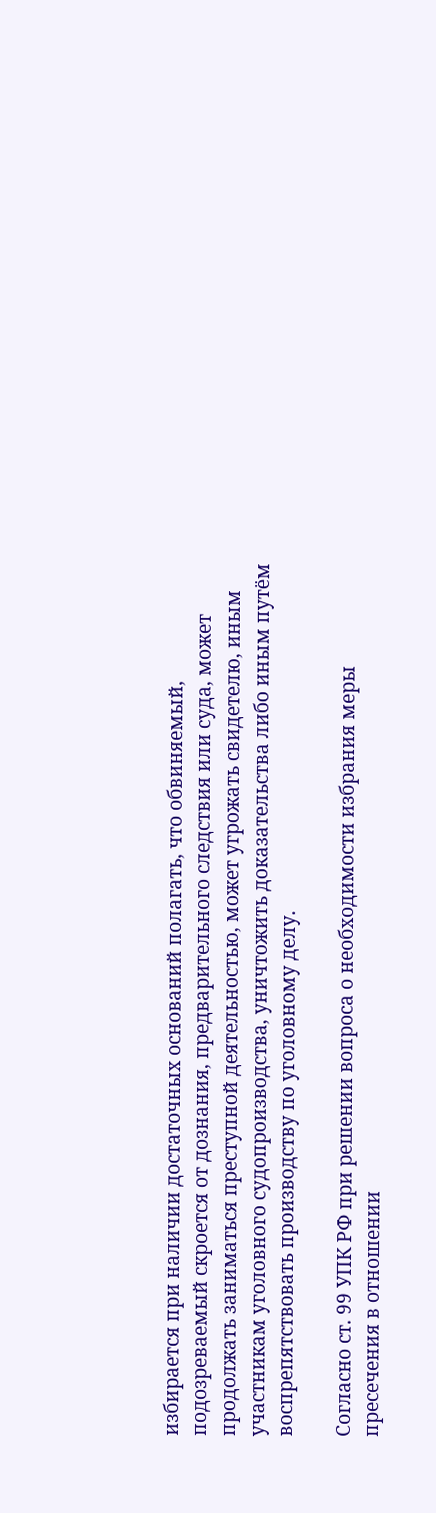избирается при наличии достаточных оснований полагать, что обвиняемый, подозреваемый скроется от дознания, предварительного следствия или суда, может продолжать заниматься преступной деятельностью, может угрожать свидетелю, иным участникам уголовного судопроизводства, уничтожить доказательства либо иным путём воспрепятствовать производству по уголовному делу.

Согласно ст. 99 УПК РФ при решении вопроса о необходимости избрания меры пресечения в отношении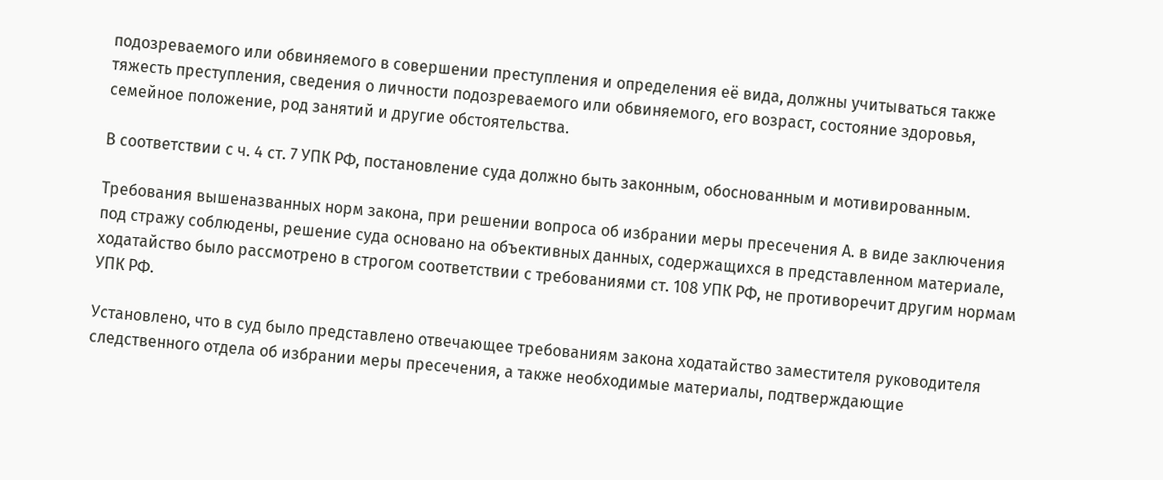подозреваемого или обвиняемого в совершении преступления и определения её вида, должны учитываться также тяжесть преступления, сведения о личности подозреваемого или обвиняемого, его возраст, состояние здоровья, семейное положение, род занятий и другие обстоятельства.

В соответствии с ч. 4 ст. 7 УПК РФ, постановление суда должно быть законным, обоснованным и мотивированным.

Требования вышеназванных норм закона, при решении вопроса об избрании меры пресечения А. в виде заключения под стражу соблюдены, решение суда основано на объективных данных, содержащихся в представленном материале, ходатайство было рассмотрено в строгом соответствии с требованиями ст. 108 УПК РФ, не противоречит другим нормам УПК РФ.

Установлено, что в суд было представлено отвечающее требованиям закона ходатайство заместителя руководителя следственного отдела об избрании меры пресечения, а также необходимые материалы, подтверждающие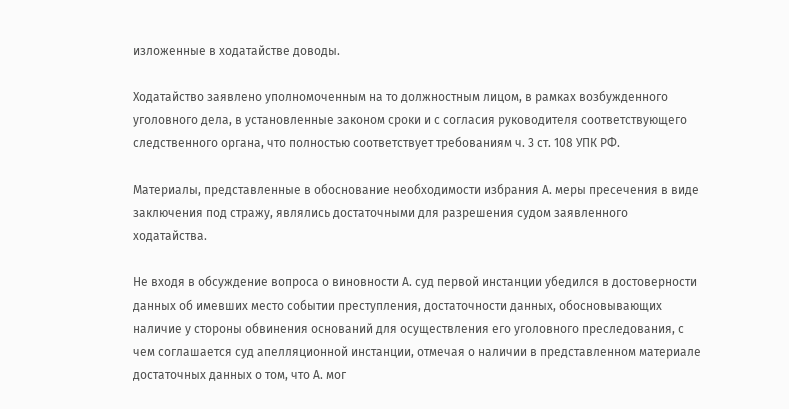изложенные в ходатайстве доводы.

Ходатайство заявлено уполномоченным на то должностным лицом, в рамках возбужденного уголовного дела, в установленные законом сроки и с согласия руководителя соответствующего следственного органа, что полностью соответствует требованиям ч. 3 ст. 108 УПК РФ.

Материалы, представленные в обоснование необходимости избрания А. меры пресечения в виде заключения под стражу, являлись достаточными для разрешения судом заявленного ходатайства.

Не входя в обсуждение вопроса о виновности А. суд первой инстанции убедился в достоверности данных об имевших место событии преступления, достаточности данных, обосновывающих наличие у стороны обвинения оснований для осуществления его уголовного преследования, с чем соглашается суд апелляционной инстанции, отмечая о наличии в представленном материале достаточных данных о том, что А. мог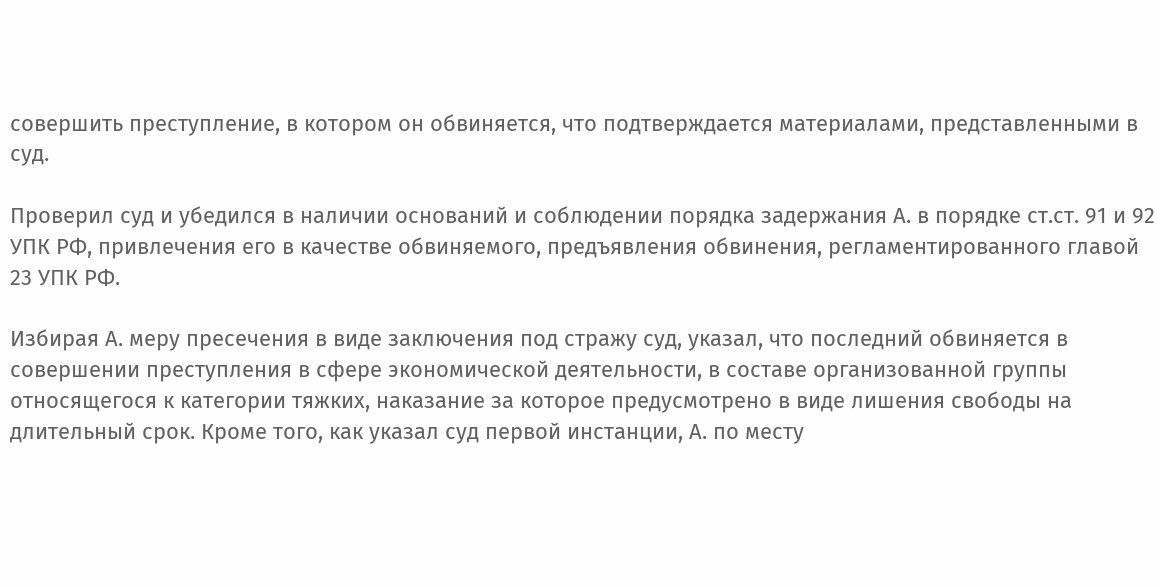совершить преступление, в котором он обвиняется, что подтверждается материалами, представленными в суд.

Проверил суд и убедился в наличии оснований и соблюдении порядка задержания А. в порядке ст.ст. 91 и 92 УПК РФ, привлечения его в качестве обвиняемого, предъявления обвинения, регламентированного главой 23 УПК РФ.

Избирая А. меру пресечения в виде заключения под стражу суд, указал, что последний обвиняется в совершении преступления в сфере экономической деятельности, в составе организованной группы относящегося к категории тяжких, наказание за которое предусмотрено в виде лишения свободы на длительный срок. Кроме того, как указал суд первой инстанции, А. по месту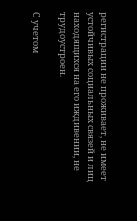регистрации не проживает, не имеет устойчивых социальных связей и лиц находящихся на его иждивении, не трудоустроен.

С учетом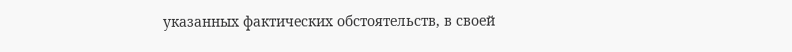указанных фактических обстоятельств, в своей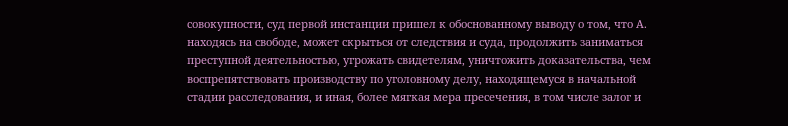совокупности, суд первой инстанции пришел к обоснованному выводу о том, что А. находясь на свободе, может скрыться от следствия и суда, продолжить заниматься преступной деятельностью, угрожать свидетелям, уничтожить доказательства, чем воспрепятствовать производству по уголовному делу, находящемуся в начальной стадии расследования, и иная, более мягкая мера пресечения, в том числе залог и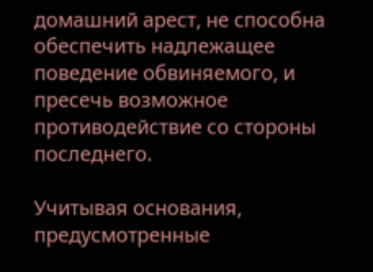домашний арест, не способна обеспечить надлежащее поведение обвиняемого, и пресечь возможное противодействие со стороны последнего.

Учитывая основания, предусмотренные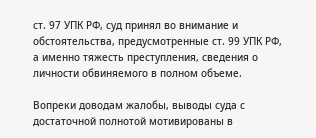ст. 97 УПК РФ, суд принял во внимание и обстоятельства, предусмотренные ст. 99 УПК РФ, а именно тяжесть преступления, сведения о личности обвиняемого в полном объеме.

Вопреки доводам жалобы, выводы суда с достаточной полнотой мотивированы в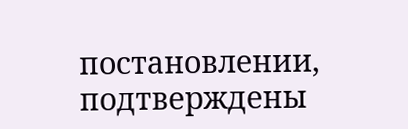постановлении, подтверждены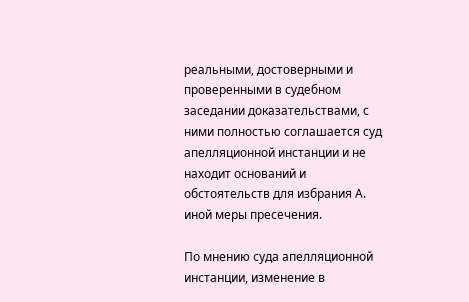реальными, достоверными и проверенными в судебном заседании доказательствами, с ними полностью соглашается суд апелляционной инстанции и не находит оснований и обстоятельств для избрания А. иной меры пресечения.

По мнению суда апелляционной инстанции, изменение в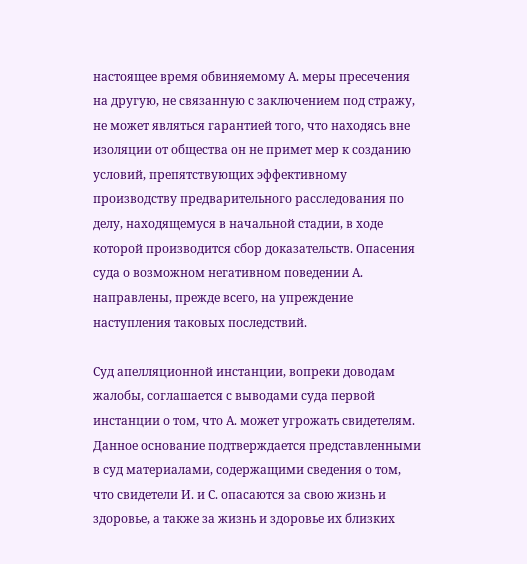настоящее время обвиняемому А. меры пресечения на другую, не связанную с заключением под стражу, не может являться гарантией того, что находясь вне изоляции от общества он не примет мер к созданию условий, препятствующих эффективному производству предварительного расследования по делу, находящемуся в начальной стадии, в ходе которой производится сбор доказательств. Опасения суда о возможном негативном поведении А. направлены, прежде всего, на упреждение наступления таковых последствий.

Суд апелляционной инстанции, вопреки доводам жалобы, соглашается с выводами суда первой инстанции о том, что А. может угрожать свидетелям. Данное основание подтверждается представленными в суд материалами, содержащими сведения о том, что свидетели И. и С. опасаются за свою жизнь и здоровье, а также за жизнь и здоровье их близких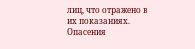лиц, что отражено в их показаниях. Опасения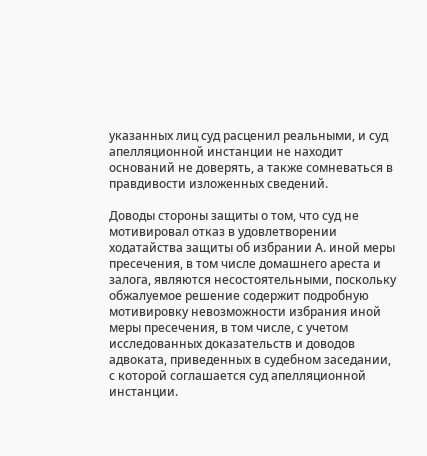указанных лиц суд расценил реальными, и суд апелляционной инстанции не находит оснований не доверять, а также сомневаться в правдивости изложенных сведений.

Доводы стороны защиты о том, что суд не мотивировал отказ в удовлетворении ходатайства защиты об избрании А. иной меры пресечения, в том числе домашнего ареста и залога, являются несостоятельными, поскольку обжалуемое решение содержит подробную мотивировку невозможности избрания иной меры пресечения, в том числе, с учетом исследованных доказательств и доводов адвоката, приведенных в судебном заседании, с которой соглашается суд апелляционной инстанции.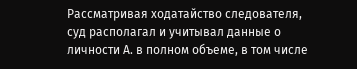Рассматривая ходатайство следователя, суд располагал и учитывал данные о личности А. в полном объеме, в том числе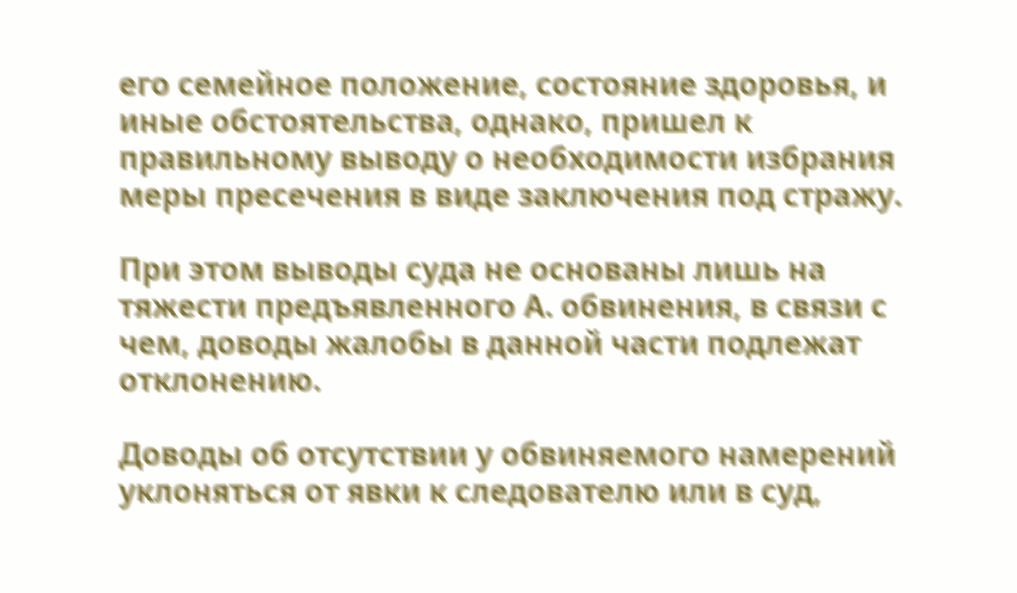его семейное положение, состояние здоровья, и иные обстоятельства, однако, пришел к правильному выводу о необходимости избрания меры пресечения в виде заключения под стражу.

При этом выводы суда не основаны лишь на тяжести предъявленного А. обвинения, в связи с чем, доводы жалобы в данной части подлежат отклонению.

Доводы об отсутствии у обвиняемого намерений уклоняться от явки к следователю или в суд,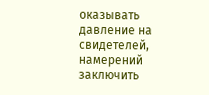оказывать давление на свидетелей, намерений заключить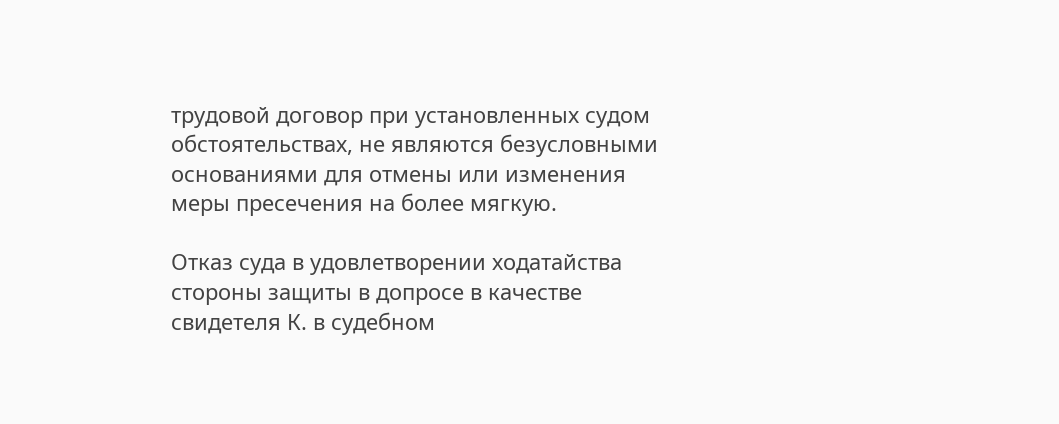трудовой договор при установленных судом обстоятельствах, не являются безусловными основаниями для отмены или изменения меры пресечения на более мягкую.

Отказ суда в удовлетворении ходатайства стороны защиты в допросе в качестве свидетеля К. в судебном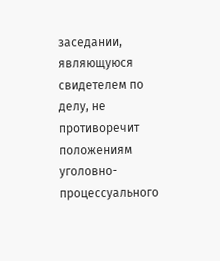заседании, являющуюся свидетелем по делу, не противоречит положениям уголовно-процессуального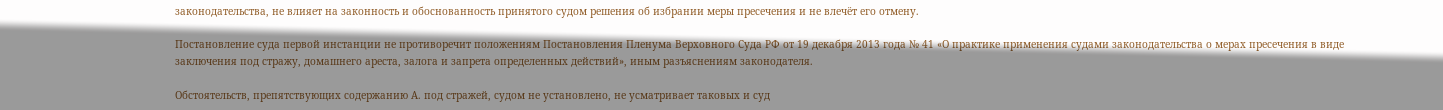законодательства, не влияет на законность и обоснованность принятого судом решения об избрании меры пресечения и не влечёт его отмену.

Постановление суда первой инстанции не противоречит положениям Постановления Пленума Верховного Суда РФ от 19 декабря 2013 года № 41 «О практике применения судами законодательства о мерах пресечения в виде заключения под стражу, домашнего ареста, залога и запрета определенных действий», иным разъяснениям законодателя.

Обстоятельств, препятствующих содержанию А. под стражей, судом не установлено, не усматривает таковых и суд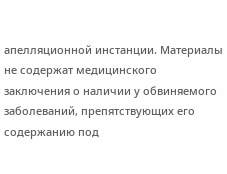апелляционной инстанции. Материалы не содержат медицинского заключения о наличии у обвиняемого заболеваний, препятствующих его содержанию под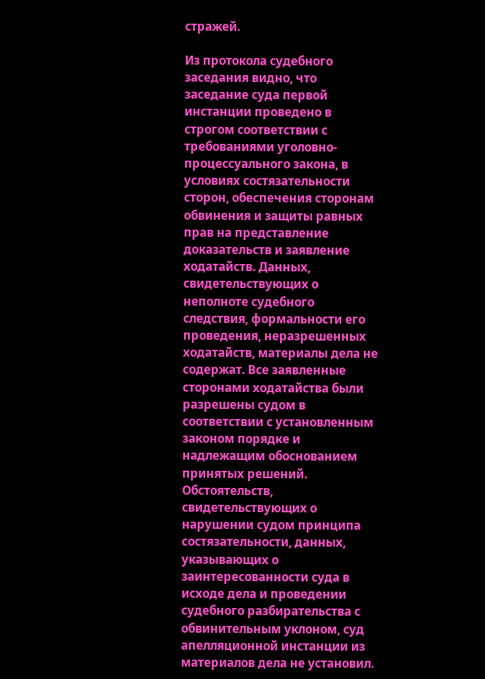стражей.

Из протокола судебного заседания видно, что заседание суда первой инстанции проведено в строгом соответствии с требованиями уголовно-процессуального закона, в условиях состязательности сторон, обеспечения сторонам обвинения и защиты равных прав на представление доказательств и заявление ходатайств. Данных, свидетельствующих о неполноте судебного следствия, формальности его проведения, неразрешенных ходатайств, материалы дела не содержат. Все заявленные сторонами ходатайства были разрешены судом в соответствии с установленным законом порядке и надлежащим обоснованием принятых решений. Обстоятельств, свидетельствующих о нарушении судом принципа состязательности, данных, указывающих о заинтересованности суда в исходе дела и проведении судебного разбирательства с обвинительным уклоном, суд апелляционной инстанции из материалов дела не установил.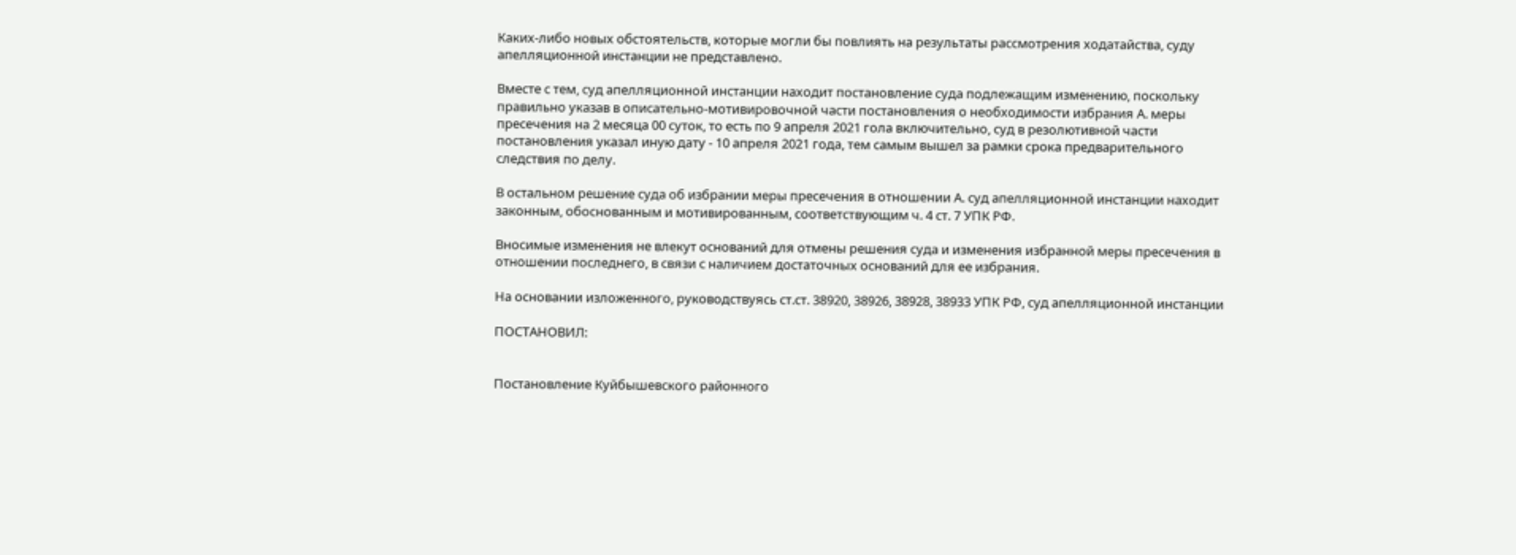Каких-либо новых обстоятельств, которые могли бы повлиять на результаты рассмотрения ходатайства, суду апелляционной инстанции не представлено.

Вместе с тем, суд апелляционной инстанции находит постановление суда подлежащим изменению, поскольку правильно указав в описательно-мотивировочной части постановления о необходимости избрания А. меры пресечения на 2 месяца 00 суток, то есть по 9 апреля 2021 гола включительно, суд в резолютивной части постановления указал иную дату - 10 апреля 2021 года, тем самым вышел за рамки срока предварительного следствия по делу.

В остальном решение суда об избрании меры пресечения в отношении А. суд апелляционной инстанции находит законным, обоснованным и мотивированным, соответствующим ч. 4 ст. 7 УПК РФ.

Вносимые изменения не влекут оснований для отмены решения суда и изменения избранной меры пресечения в отношении последнего, в связи с наличием достаточных оснований для ее избрания.

На основании изложенного, руководствуясь ст.ст. 38920, 38926, 38928, 38933 УПК РФ, суд апелляционной инстанции

ПОСТАНОВИЛ:


Постановление Куйбышевского районного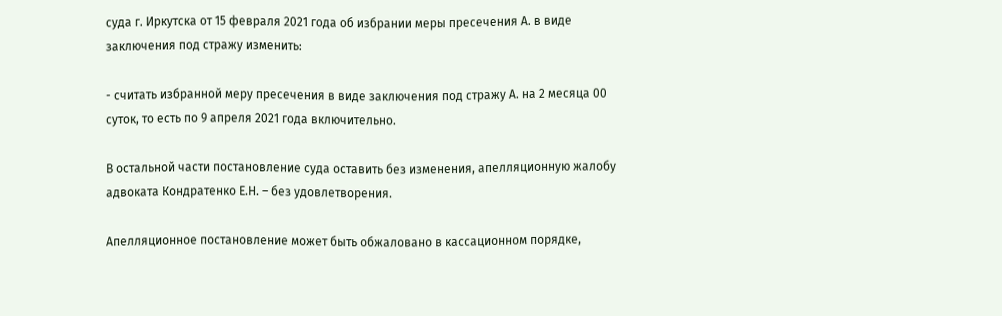суда г. Иркутска от 15 февраля 2021 года об избрании меры пресечения А. в виде заключения под стражу изменить:

- считать избранной меру пресечения в виде заключения под стражу А. на 2 месяца 00 суток, то есть по 9 апреля 2021 года включительно.

В остальной части постановление суда оставить без изменения, апелляционную жалобу адвоката Кондратенко Е.Н. – без удовлетворения.

Апелляционное постановление может быть обжаловано в кассационном порядке,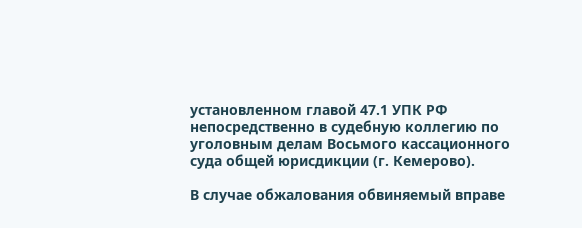установленном главой 47.1 УПК РФ непосредственно в судебную коллегию по уголовным делам Восьмого кассационного суда общей юрисдикции (г. Кемерово).

В случае обжалования обвиняемый вправе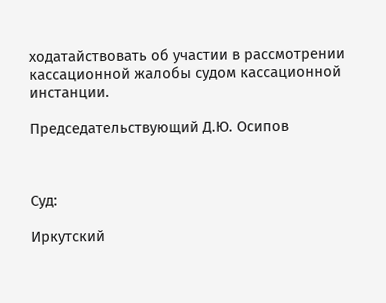ходатайствовать об участии в рассмотрении кассационной жалобы судом кассационной инстанции.

Председательствующий Д.Ю. Осипов



Суд:

Иркутский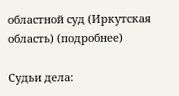областной суд (Иркутская область) (подробнее)

Судьи дела: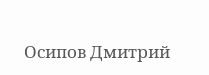Осипов Дмитрий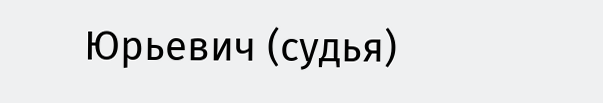Юрьевич (судья)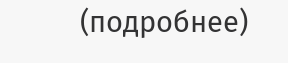(подробнее)